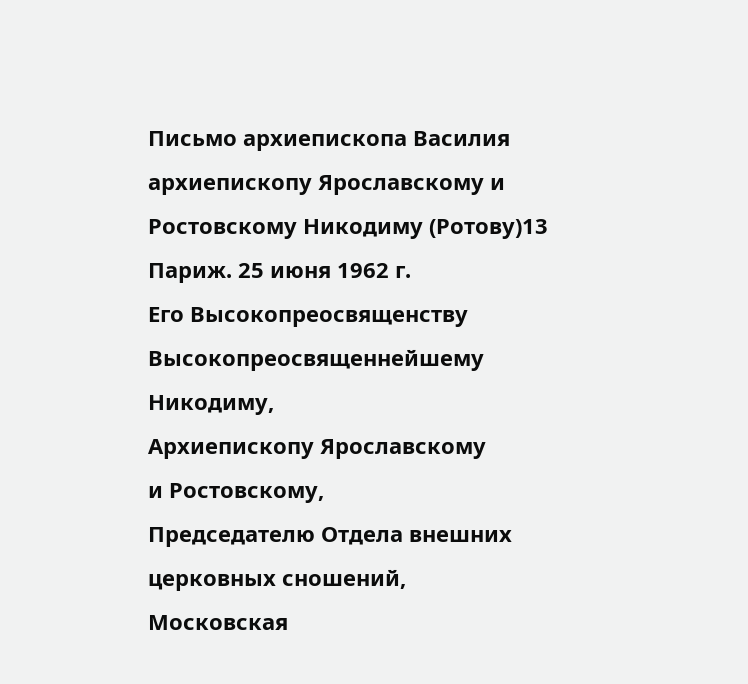Письмо архиепископа Василия архиепископу Ярославскому и Ростовскому Никодиму (Ротову)13
Париж. 25 июня 1962 г.
Его Высокопреосвященству
Высокопреосвященнейшему Никодиму,
Архиепископу Ярославскому
и Ростовскому,
Председателю Отдела внешних церковных сношений,
Московская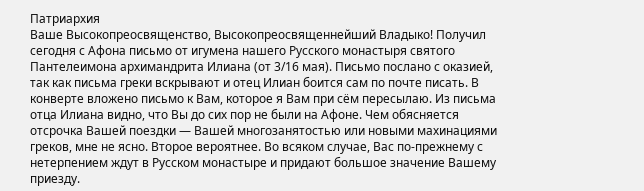Патриархия
Ваше Высокопреосвященство, Высокопреосвященнейший Владыко! Получил сегодня с Афона письмо от игумена нашего Русского монастыря святого Пантелеимона архимандрита Илиана (от 3/16 мая). Письмо послано с оказией, так как письма греки вскрывают и отец Илиан боится сам по почте писать. В конверте вложено письмо к Вам, которое я Вам при сём пересылаю. Из письма отца Илиана видно, что Вы до сих пор не были на Афоне. Чем обясняется отсрочка Вашей поездки — Вашей многозанятостью или новыми махинациями греков, мне не ясно. Второе вероятнее. Во всяком случае, Вас по-прежнему с нетерпением ждут в Русском монастыре и придают большое значение Вашему приезду.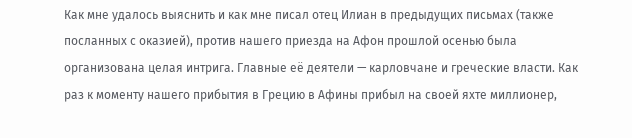Как мне удалось выяснить и как мне писал отец Илиан в предыдущих письмах (также посланных с оказией), против нашего приезда на Афон прошлой осенью была организована целая интрига. Главные её деятели — карловчане и греческие власти. Как раз к моменту нашего прибытия в Грецию в Афины прибыл на своей яхте миллионер,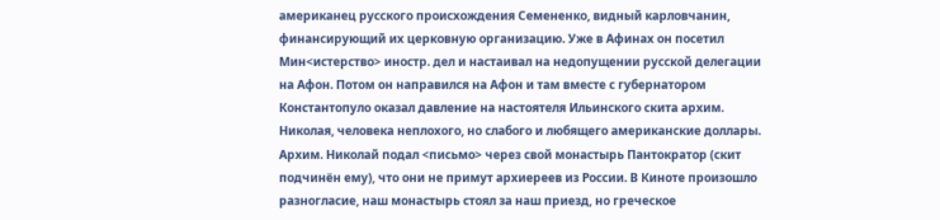американец русского происхождения Семененко, видный карловчанин, финансирующий их церковную организацию. Уже в Афинах он посетил Мин<истерство> иностр. дел и настаивал на недопущении русской делегации на Афон. Потом он направился на Афон и там вместе с губернатором Константопуло оказал давление на настоятеля Ильинского скита архим. Николая, человека неплохого, но слабого и любящего американские доллары. Архим. Николай подал <письмо> через свой монастырь Пантократор (скит подчинён ему), что они не примут архиереев из России. В Киноте произошло разногласие, наш монастырь стоял за наш приезд, но греческое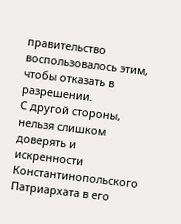правительство воспользовалось этим, чтобы отказать в разрешении.
С другой стороны, нельзя слишком доверять и искренности Константинопольского Патриархата в его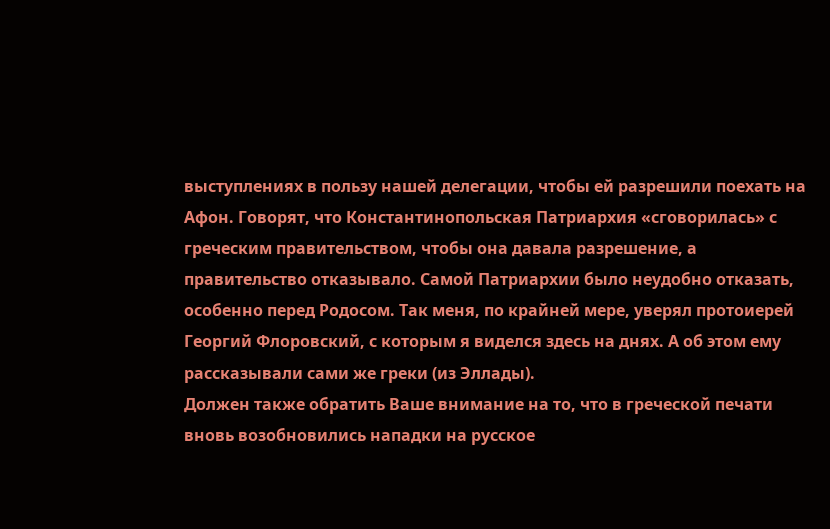выступлениях в пользу нашей делегации, чтобы ей разрешили поехать на Афон. Говорят, что Константинопольская Патриархия «сговорилась» с греческим правительством, чтобы она давала разрешение, а правительство отказывало. Самой Патриархии было неудобно отказать, особенно перед Родосом. Так меня, по крайней мере, уверял протоиерей Георгий Флоровский, с которым я виделся здесь на днях. А об этом ему рассказывали сами же греки (из Эллады).
Должен также обратить Ваше внимание на то, что в греческой печати вновь возобновились нападки на русское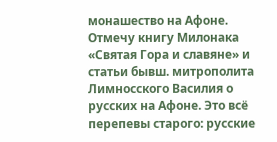монашество на Афоне. Отмечу книгу Милонака «Святая Гора и славяне» и статьи бывш. митрополита Лимносского Василия о русских на Афоне. Это всё перепевы старого: русские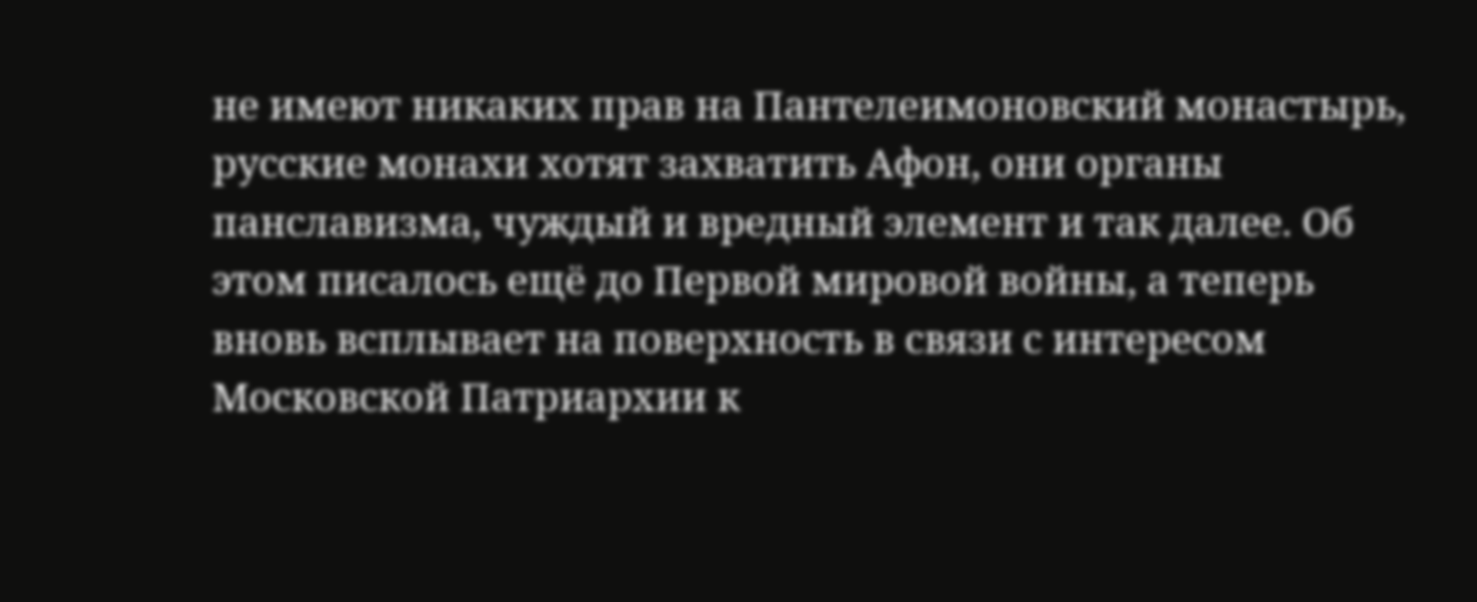не имеют никаких прав на Пантелеимоновский монастырь, русские монахи хотят захватить Афон, они органы панславизма, чуждый и вредный элемент и так далее. Об этом писалось ещё до Первой мировой войны, а теперь вновь всплывает на поверхность в связи с интересом Московской Патриархии к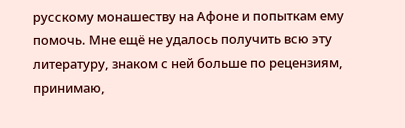русскому монашеству на Афоне и попыткам ему помочь. Мне ещё не удалось получить всю эту литературу, знаком с ней больше по рецензиям, принимаю,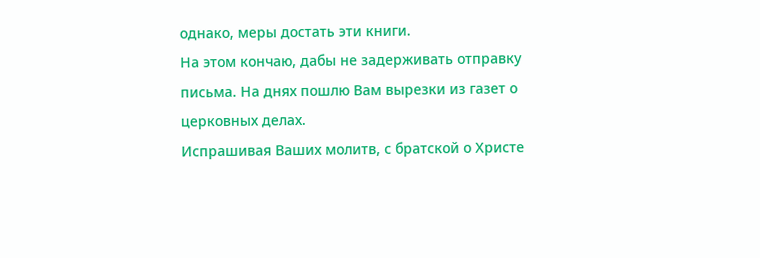однако, меры достать эти книги.
На этом кончаю, дабы не задерживать отправку письма. На днях пошлю Вам вырезки из газет о церковных делах.
Испрашивая Ваших молитв, с братской о Христе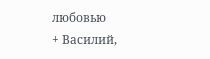любовью
+ Василий,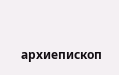архиепископ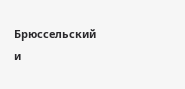Брюссельский и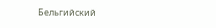Бельгийский